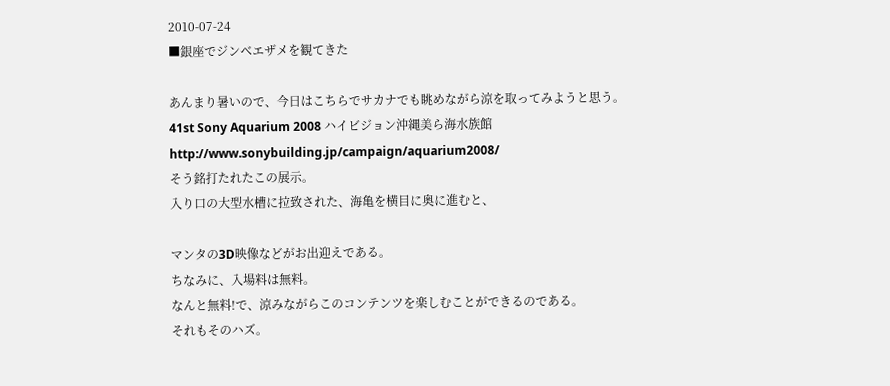2010-07-24
■銀座でジンベエザメを観てきた

あんまり暑いので、今日はこちらでサカナでも眺めながら涼を取ってみようと思う。
41st Sony Aquarium 2008 ハイビジョン沖縄美ら海水族館
http://www.sonybuilding.jp/campaign/aquarium2008/
そう銘打たれたこの展示。
入り口の大型水槽に拉致された、海亀を横目に奥に進むと、

マンタの3D映像などがお出迎えである。
ちなみに、入場料は無料。
なんと無料!で、涼みながらこのコンテンツを楽しむことができるのである。
それもそのハズ。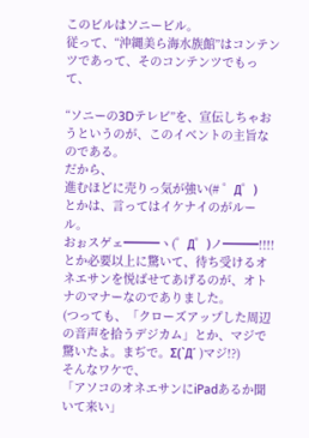このビルはソニービル。
従って、“沖縄美ら海水族館”はコンテンツであって、そのコンテンツでもって、

“ソニーの3Dテレビ”を、宣伝しちゃおうというのが、このイベントの主旨なのである。
だから、
進むほどに売りっ気が強い(# ゜Д゜)
とかは、言ってはイケナイのがルール。
おぉスゲェ━━━ヽ(゜Д゜)ノ━━━!!!!
とか必要以上に驚いて、待ち受けるオネエサンを悦ばせてあげるのが、オトナのマナーなのでありました。
(つっても、「クローズアップした周辺の音声を拾うデジカム」とか、マジで驚いたよ。まぢで。Σ(`Д´ )マジ!?)
そんなワケで、
「アソコのオネエサンにiPadあるか聞いて来い」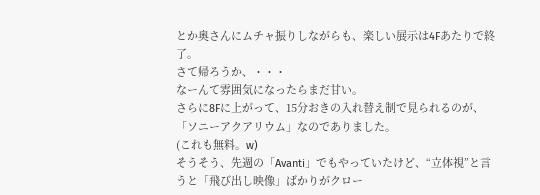とか奥さんにムチャ振りしながらも、楽しい展示は4Fあたりで終了。
さて帰ろうか、・・・
なーんて雰囲気になったらまだ甘い。
さらに8Fに上がって、15分おきの入れ替え制で見られるのが、「ソニーアクアリウム」なのでありました。
(これも無料。w)
そうそう、先週の「Avanti」でもやっていたけど、“立体視”と言うと「飛び出し映像」ばかりがクロー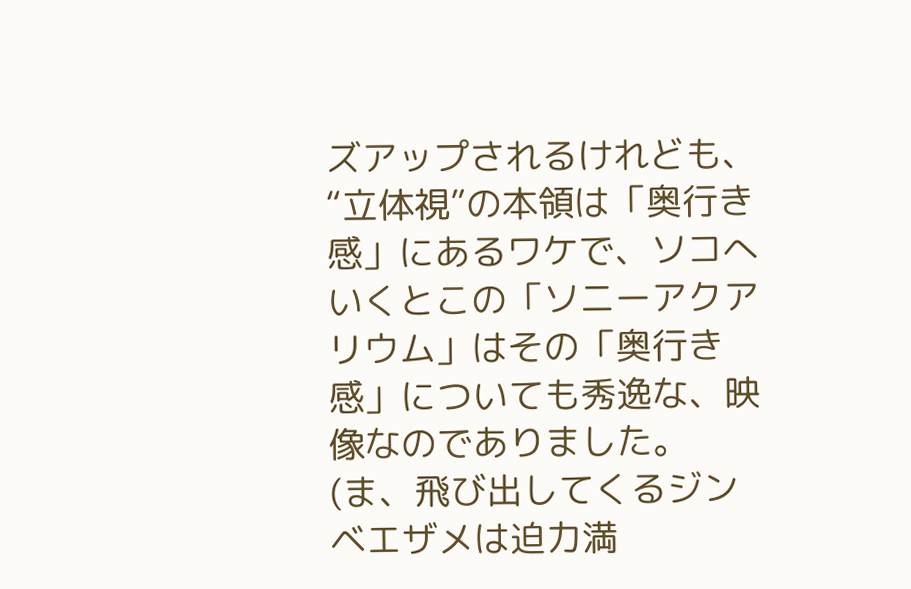ズアップされるけれども、“立体視”の本領は「奥行き感」にあるワケで、ソコへいくとこの「ソニーアクアリウム」はその「奥行き感」についても秀逸な、映像なのでありました。
(ま、飛び出してくるジンベエザメは迫力満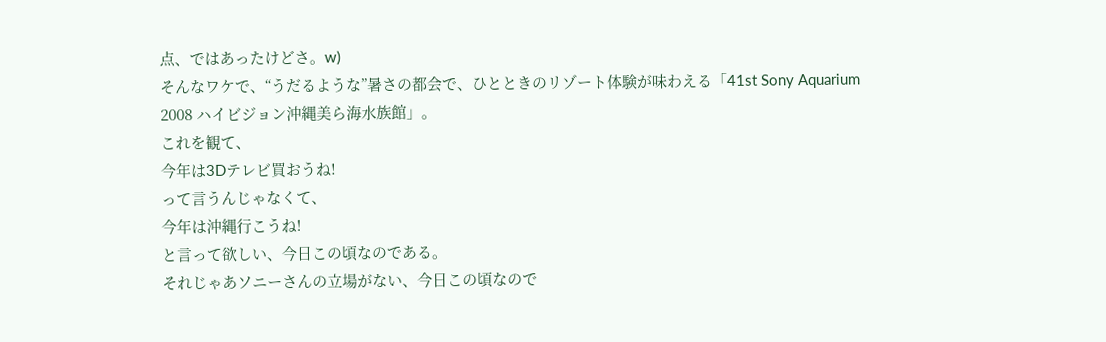点、ではあったけどさ。w)
そんなワケで、“うだるような”暑さの都会で、ひとときのリゾート体験が味わえる「41st Sony Aquarium 2008 ハイビジョン沖縄美ら海水族館」。
これを観て、
今年は3Dテレビ買おうね!
って言うんじゃなくて、
今年は沖縄行こうね!
と言って欲しい、今日この頃なのである。
それじゃあソニーさんの立場がない、今日この頃なので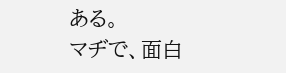ある。
マヂで、面白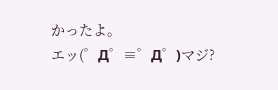かったよ。
エッ(゜Д゜≡゜Д゜)マジ?